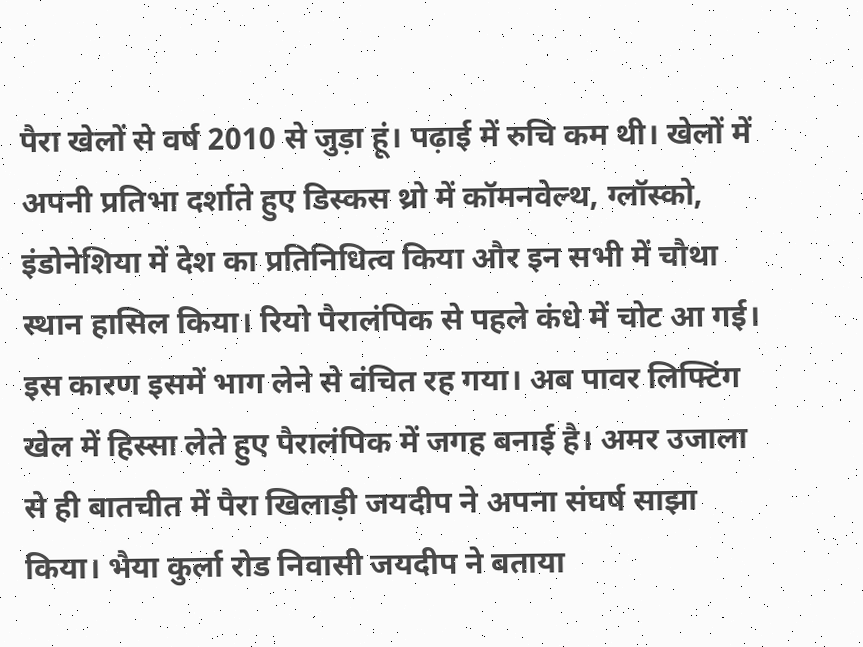पैरा खेलों से वर्ष 2010 से जुड़ा हूं। पढ़ाई में रुचि कम थी। खेलों में अपनी प्रतिभा दर्शाते हुए डिस्कस थ्रो में कॉमनवेल्थ, ग्लॉस्को, इंडोनेशिया में देश का प्रतिनिधित्व किया और इन सभी में चौथा स्थान हासिल किया। रियो पैरालंपिक से पहले कंधे में चोट आ गई। इस कारण इसमें भाग लेने से वंचित रह गया। अब पावर लिफ्टिंग खेल में हिस्सा लेते हुए पैरालंपिक में जगह बनाई है। अमर उजाला से ही बातचीत में पैरा खिलाड़ी जयदीप ने अपना संघर्ष साझा किया। भैया कुर्ला रोड निवासी जयदीप ने बताया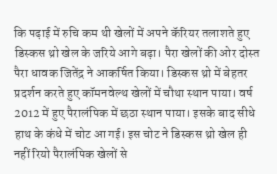कि पढ़ाई में रुचि कम थी खेलों में अपने कॅरियर तलाशते हुए डिस्कस थ्रो खेल के जरिये आगे बढ़ा। पैरा खेलों की ओर दोस्त पैरा धावक जितेंद्र ने आकर्षित किया। डिस्कस थ्रो में बेहतर प्रदर्शन करते हुए कॉमनवेल्थ खेलों में चौथा स्थान पाया। वर्ष 2012 में हुए पैरालंपिक में छठा स्थान पाया। इसके बाद सीधे हाथ के कंधे में चोट आ गई। इस चोट ने डिस्कस थ्रो खेल ही नहीं रियो पैरालंपिक खेलों से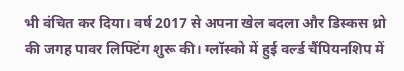भी वंचित कर दिया। वर्ष 2017 से अपना खेल बदला और डिस्कस थ्रो की जगह पावर लिफ्टिंग शुरू की। ग्लॉस्को में हुई वर्ल्ड चैंपियनशिप में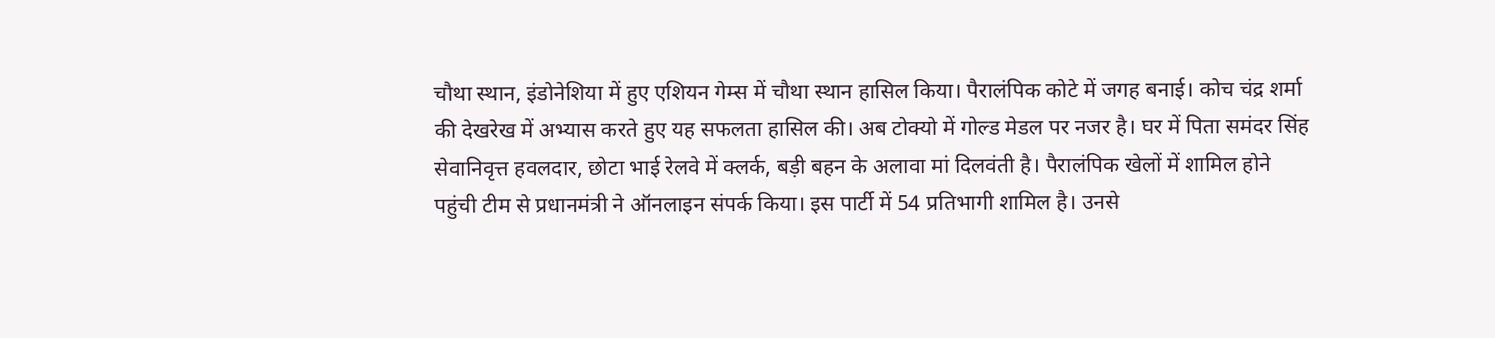चौथा स्थान, इंडोनेशिया में हुए एशियन गेम्स में चौथा स्थान हासिल किया। पैरालंपिक कोटे में जगह बनाई। कोच चंद्र शर्मा की देखरेख में अभ्यास करते हुए यह सफलता हासिल की। अब टोक्यो में गोल्ड मेडल पर नजर है। घर में पिता समंदर सिंह सेवानिवृत्त हवलदार, छोटा भाई रेलवे में क्लर्क, बड़ी बहन के अलावा मां दिलवंती है। पैरालंपिक खेलों में शामिल होने पहुंची टीम से प्रधानमंत्री ने ऑनलाइन संपर्क किया। इस पार्टी में 54 प्रतिभागी शामिल है। उनसे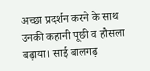अच्छा प्रदर्शन करने के साथ उनकी कहानी पूछी व हौसला बढ़ाया। साई बालगढ़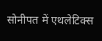सोनीपत में एथलेटिक्स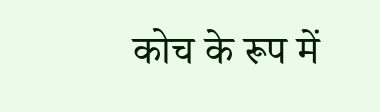कोच के रूप में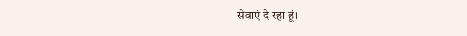सेवाएं दे रहा हूं।